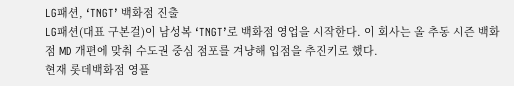LG패션, ‘TNGT’ 백화점 진출
LG패션(대표 구본걸)이 남성복 ‘TNGT’로 백화점 영업을 시작한다. 이 회사는 올 추동 시즌 백화점 MD 개편에 맞춰 수도권 중심 점포를 겨냥해 입점을 추진키로 했다.
현재 롯데백화점 영플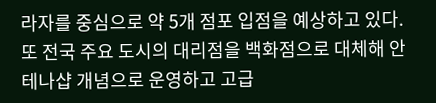라자를 중심으로 약 5개 점포 입점을 예상하고 있다. 또 전국 주요 도시의 대리점을 백화점으로 대체해 안테나샵 개념으로 운영하고 고급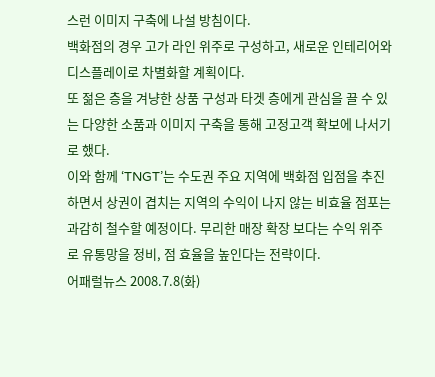스런 이미지 구축에 나설 방침이다.
백화점의 경우 고가 라인 위주로 구성하고, 새로운 인테리어와 디스플레이로 차별화할 계획이다.
또 젊은 층을 겨냥한 상품 구성과 타겟 층에게 관심을 끌 수 있는 다양한 소품과 이미지 구축을 통해 고정고객 확보에 나서기로 했다.
이와 함께 ‘TNGT’는 수도권 주요 지역에 백화점 입점을 추진하면서 상권이 겹치는 지역의 수익이 나지 않는 비효율 점포는 과감히 철수할 예정이다. 무리한 매장 확장 보다는 수익 위주로 유통망을 정비, 점 효율을 높인다는 전략이다.
어패럴뉴스 2008.7.8(화)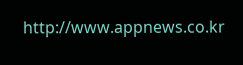http://www.appnews.co.kr